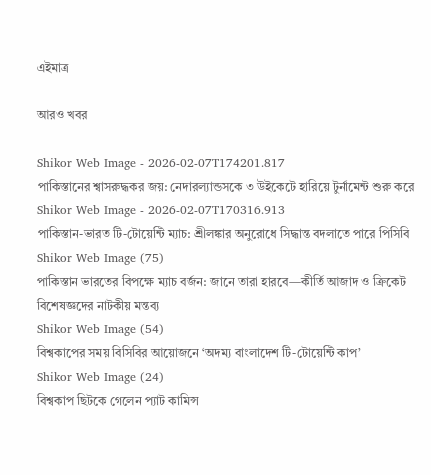এইমাত্র

আরও খবর

Shikor Web Image - 2026-02-07T174201.817
পাকিস্তানের শ্বাসরুদ্ধকর জয়: নেদারল্যান্ডসকে ৩ উইকেটে হারিয়ে টুর্নামেন্ট শুরু করে
Shikor Web Image - 2026-02-07T170316.913
পাকিস্তান-ভারত টি-টোয়েন্টি ম্যাচ: শ্রীলঙ্কার অনুরোধে সিদ্ধান্ত বদলাতে পারে পিসিবি
Shikor Web Image (75)
পাকিস্তান ভারতের বিপক্ষে ম্যাচ বর্জন: জানে তারা হারবে—কীর্তি আজাদ ও ক্রিকেট বিশেষজ্ঞদের নাটকীয় মন্তব্য
Shikor Web Image (54)
বিশ্বকাপের সময় বিসিবির আয়োজনে ‘অদম্য বাংলাদেশ টি-টোয়েন্টি কাপ’
Shikor Web Image (24)
বিশ্বকাপ ছিটকে গেলেন প্যাট কামিন্স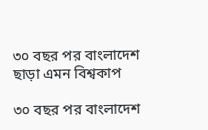৩০ বছর পর বাংলাদেশ ছাড়া এমন বিশ্বকাপ

৩০ বছর পর বাংলাদেশ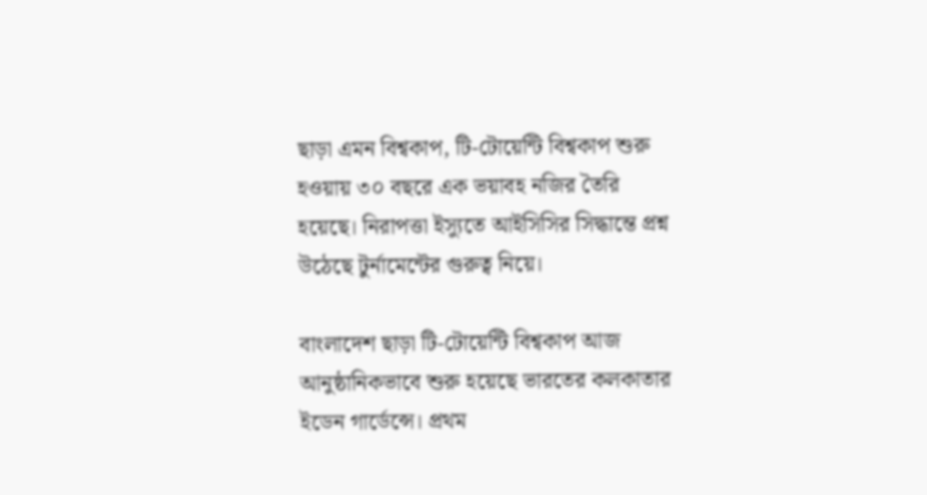ছাড়া এমন বিশ্বকাপ, টি-টোয়েন্টি বিশ্বকাপ শুরু হওয়ায় ৩০ বছরে এক ভয়াবহ নজির তৈরি হয়েছে। নিরাপত্তা ইস্যুতে আইসিসির সিদ্ধান্তে প্রশ্ন উঠেছে টুর্নামেন্টের গুরুত্ব নিয়ে।

বাংলাদেশ ছাড়া টি-টোয়েন্টি বিশ্বকাপ আজ আনুষ্ঠানিকভাবে শুরু হয়েছে ভারতের কলকাতার ইডেন গার্ডেন্সে। প্রথম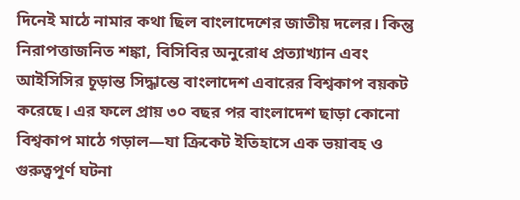দিনেই মাঠে নামার কথা ছিল বাংলাদেশের জাতীয় দলের। কিন্তু নিরাপত্তাজনিত শঙ্কা, বিসিবির অনুরোধ প্রত্যাখ্যান এবং আইসিসির চূড়ান্ত সিদ্ধান্তে বাংলাদেশ এবারের বিশ্বকাপ বয়কট করেছে। এর ফলে প্রায় ৩০ বছর পর বাংলাদেশ ছাড়া কোনো বিশ্বকাপ মাঠে গড়াল—যা ক্রিকেট ইতিহাসে এক ভয়াবহ ও গুরুত্বপূর্ণ ঘটনা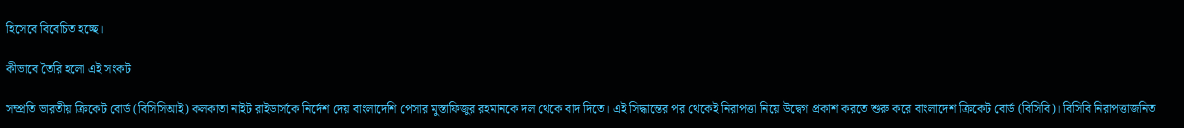হিসেবে বিবেচিত হচ্ছে।

কীভাবে তৈরি হলো এই সংকট

সম্প্রতি ভারতীয় ক্রিকেট বোর্ড (বিসিসিআই) কলকাতা নাইট রাইডার্সকে নির্দেশ দেয় বাংলাদেশি পেসার মুস্তাফিজুর রহমানকে দল থেকে বাদ দিতে। এই সিদ্ধান্তের পর থেকেই নিরাপত্তা নিয়ে উদ্বেগ প্রকাশ করতে শুরু করে বাংলাদেশ ক্রিকেট বোর্ড (বিসিবি)। বিসিবি নিরাপত্তাজনিত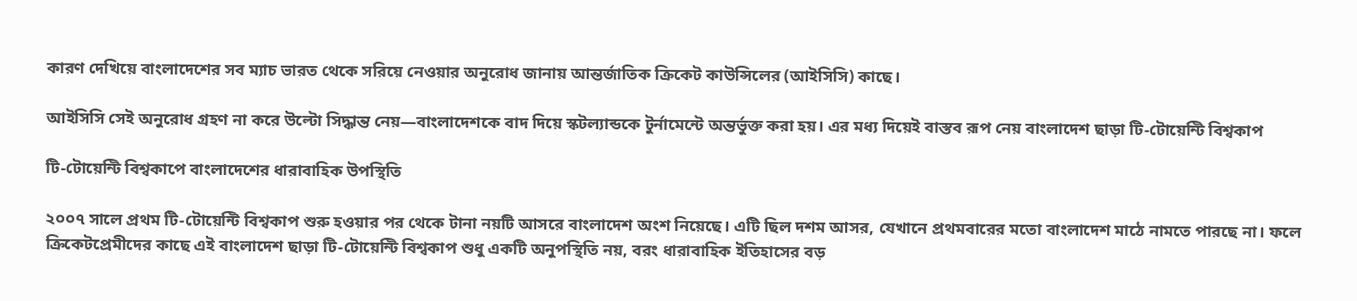কারণ দেখিয়ে বাংলাদেশের সব ম্যাচ ভারত থেকে সরিয়ে নেওয়ার অনুরোধ জানায় আন্তর্জাতিক ক্রিকেট কাউন্সিলের (আইসিসি) কাছে।

আইসিসি সেই অনুরোধ গ্রহণ না করে উল্টো সিদ্ধান্ত নেয়—বাংলাদেশকে বাদ দিয়ে স্কটল্যান্ডকে টুর্নামেন্টে অন্তর্ভুক্ত করা হয়। এর মধ্য দিয়েই বাস্তব রূপ নেয় বাংলাদেশ ছাড়া টি-টোয়েন্টি বিশ্বকাপ

টি-টোয়েন্টি বিশ্বকাপে বাংলাদেশের ধারাবাহিক উপস্থিতি

২০০৭ সালে প্রথম টি-টোয়েন্টি বিশ্বকাপ শুরু হওয়ার পর থেকে টানা নয়টি আসরে বাংলাদেশ অংশ নিয়েছে। এটি ছিল দশম আসর, যেখানে প্রথমবারের মতো বাংলাদেশ মাঠে নামতে পারছে না। ফলে ক্রিকেটপ্রেমীদের কাছে এই বাংলাদেশ ছাড়া টি-টোয়েন্টি বিশ্বকাপ শুধু একটি অনুপস্থিতি নয়, বরং ধারাবাহিক ইতিহাসের বড়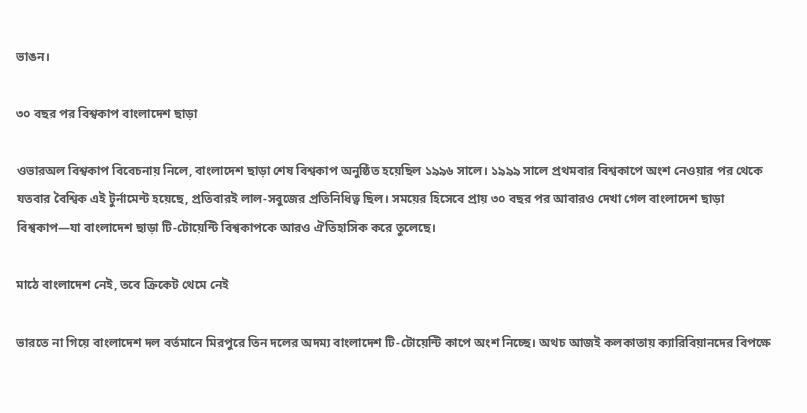ভাঙন।

৩০ বছর পর বিশ্বকাপ বাংলাদেশ ছাড়া

ওভারঅল বিশ্বকাপ বিবেচনায় নিলে, বাংলাদেশ ছাড়া শেষ বিশ্বকাপ অনুষ্ঠিত হয়েছিল ১৯৯৬ সালে। ১৯৯৯ সালে প্রথমবার বিশ্বকাপে অংশ নেওয়ার পর থেকে যতবার বৈশ্বিক এই টুর্নামেন্ট হয়েছে, প্রতিবারই লাল-সবুজের প্রতিনিধিত্ব ছিল। সময়ের হিসেবে প্রায় ৩০ বছর পর আবারও দেখা গেল বাংলাদেশ ছাড়া বিশ্বকাপ—যা বাংলাদেশ ছাড়া টি-টোয়েন্টি বিশ্বকাপকে আরও ঐতিহাসিক করে তুলেছে।

মাঠে বাংলাদেশ নেই, তবে ক্রিকেট থেমে নেই

ভারতে না গিয়ে বাংলাদেশ দল বর্তমানে মিরপুরে তিন দলের অদম্য বাংলাদেশ টি-টোয়েন্টি কাপে অংশ নিচ্ছে। অথচ আজই কলকাতায় ক্যারিবিয়ানদের বিপক্ষে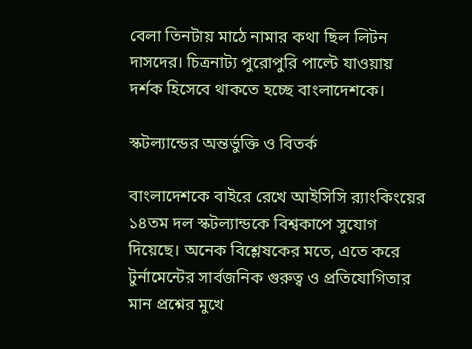বেলা তিনটায় মাঠে নামার কথা ছিল লিটন দাসদের। চিত্রনাট্য পুরোপুরি পাল্টে যাওয়ায় দর্শক হিসেবে থাকতে হচ্ছে বাংলাদেশকে।

স্কটল্যান্ডের অন্তর্ভুক্তি ও বিতর্ক

বাংলাদেশকে বাইরে রেখে আইসিসি র‌্যাংকিংয়ের ১৪তম দল স্কটল্যান্ডকে বিশ্বকাপে সুযোগ দিয়েছে। অনেক বিশ্লেষকের মতে, এতে করে টুর্নামেন্টের সার্বজনিক গুরুত্ব ও প্রতিযোগিতার মান প্রশ্নের মুখে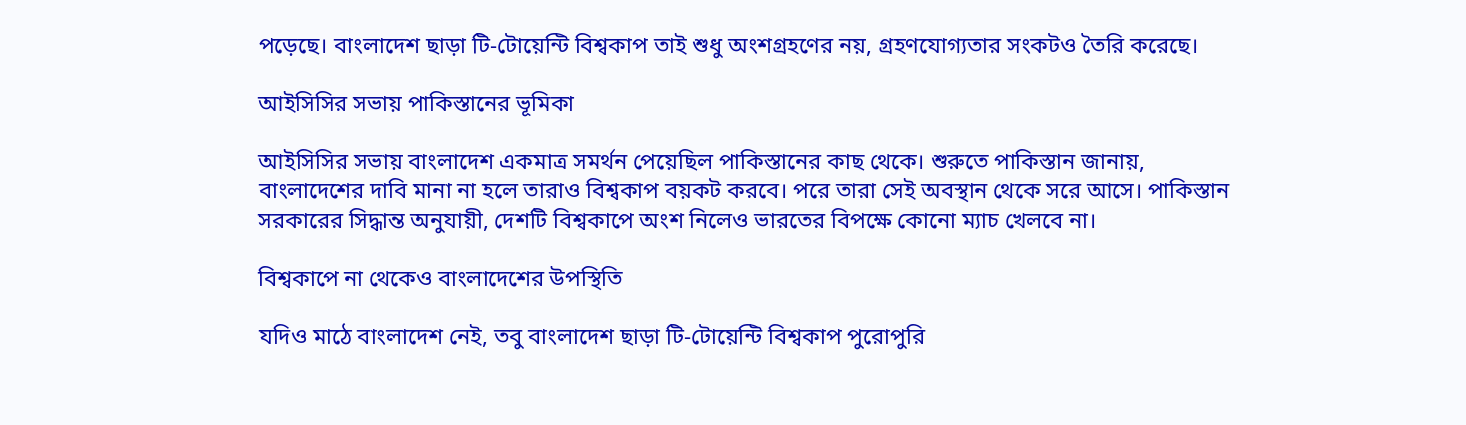পড়েছে। বাংলাদেশ ছাড়া টি-টোয়েন্টি বিশ্বকাপ তাই শুধু অংশগ্রহণের নয়, গ্রহণযোগ্যতার সংকটও তৈরি করেছে।

আইসিসির সভায় পাকিস্তানের ভূমিকা

আইসিসির সভায় বাংলাদেশ একমাত্র সমর্থন পেয়েছিল পাকিস্তানের কাছ থেকে। শুরুতে পাকিস্তান জানায়, বাংলাদেশের দাবি মানা না হলে তারাও বিশ্বকাপ বয়কট করবে। পরে তারা সেই অবস্থান থেকে সরে আসে। পাকিস্তান সরকারের সিদ্ধান্ত অনুযায়ী, দেশটি বিশ্বকাপে অংশ নিলেও ভারতের বিপক্ষে কোনো ম্যাচ খেলবে না।

বিশ্বকাপে না থেকেও বাংলাদেশের উপস্থিতি

যদিও মাঠে বাংলাদেশ নেই, তবু বাংলাদেশ ছাড়া টি-টোয়েন্টি বিশ্বকাপ পুরোপুরি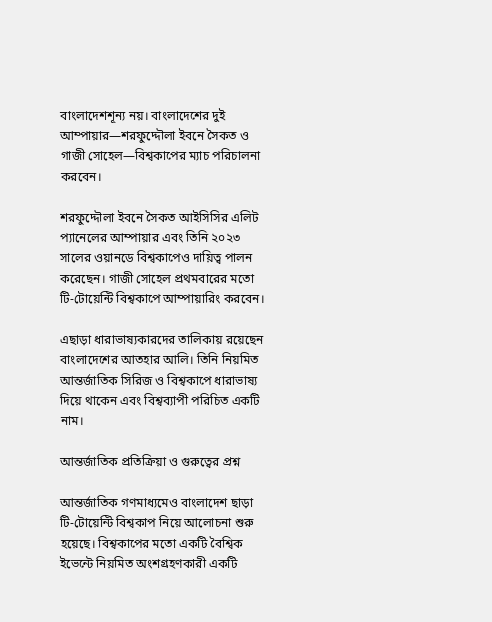বাংলাদেশশূন্য নয়। বাংলাদেশের দুই আম্পায়ার—শরফুদ্দৌলা ইবনে সৈকত ও গাজী সোহেল—বিশ্বকাপের ম্যাচ পরিচালনা করবেন।

শরফুদ্দৌলা ইবনে সৈকত আইসিসির এলিট প্যানেলের আম্পায়ার এবং তিনি ২০২৩ সালের ওয়ানডে বিশ্বকাপেও দায়িত্ব পালন করেছেন। গাজী সোহেল প্রথমবারের মতো টি-টোয়েন্টি বিশ্বকাপে আম্পায়ারিং করবেন।

এছাড়া ধারাভাষ্যকারদের তালিকায় রয়েছেন বাংলাদেশের আতহার আলি। তিনি নিয়মিত আন্তর্জাতিক সিরিজ ও বিশ্বকাপে ধারাভাষ্য দিয়ে থাকেন এবং বিশ্বব্যাপী পরিচিত একটি নাম।

আন্তর্জাতিক প্রতিক্রিয়া ও গুরুত্বের প্রশ্ন

আন্তর্জাতিক গণমাধ্যমেও বাংলাদেশ ছাড়া টি-টোয়েন্টি বিশ্বকাপ নিয়ে আলোচনা শুরু হয়েছে। বিশ্বকাপের মতো একটি বৈশ্বিক ইভেন্টে নিয়মিত অংশগ্রহণকারী একটি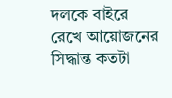দলকে বাইরে রেখে আয়োজনের সিদ্ধান্ত কতটা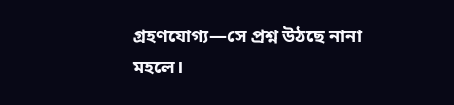গ্রহণযোগ্য—সে প্রশ্ন উঠছে নানা মহলে।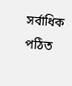সর্বাধিক পঠিত